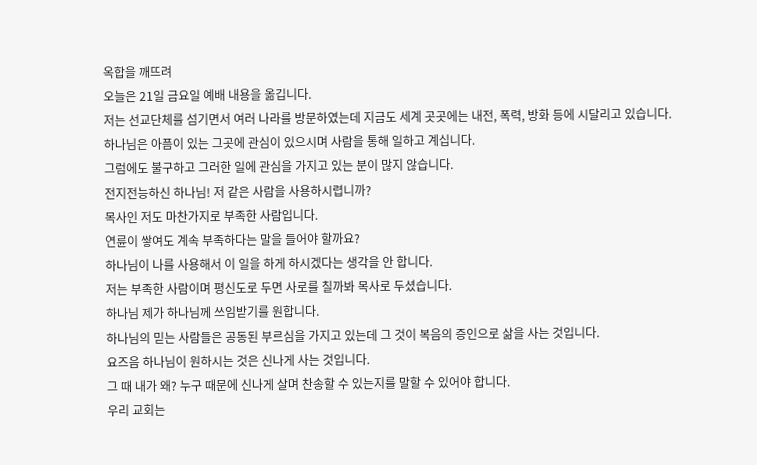옥합을 깨뜨려
오늘은 21일 금요일 예배 내용을 옮깁니다.
저는 선교단체를 섬기면서 여러 나라를 방문하였는데 지금도 세계 곳곳에는 내전, 폭력, 방화 등에 시달리고 있습니다.
하나님은 아픔이 있는 그곳에 관심이 있으시며 사람을 통해 일하고 계십니다.
그럼에도 불구하고 그러한 일에 관심을 가지고 있는 분이 많지 않습니다.
전지전능하신 하나님! 저 같은 사람을 사용하시렵니까?
목사인 저도 마찬가지로 부족한 사람입니다.
연륜이 쌓여도 계속 부족하다는 말을 들어야 할까요?
하나님이 나를 사용해서 이 일을 하게 하시겠다는 생각을 안 합니다.
저는 부족한 사람이며 평신도로 두면 사로를 칠까봐 목사로 두셨습니다.
하나님 제가 하나님께 쓰임받기를 원합니다.
하나님의 믿는 사람들은 공동된 부르심을 가지고 있는데 그 것이 복음의 증인으로 삶을 사는 것입니다.
요즈음 하나님이 원하시는 것은 신나게 사는 것입니다.
그 때 내가 왜? 누구 때문에 신나게 살며 찬송할 수 있는지를 말할 수 있어야 합니다.
우리 교회는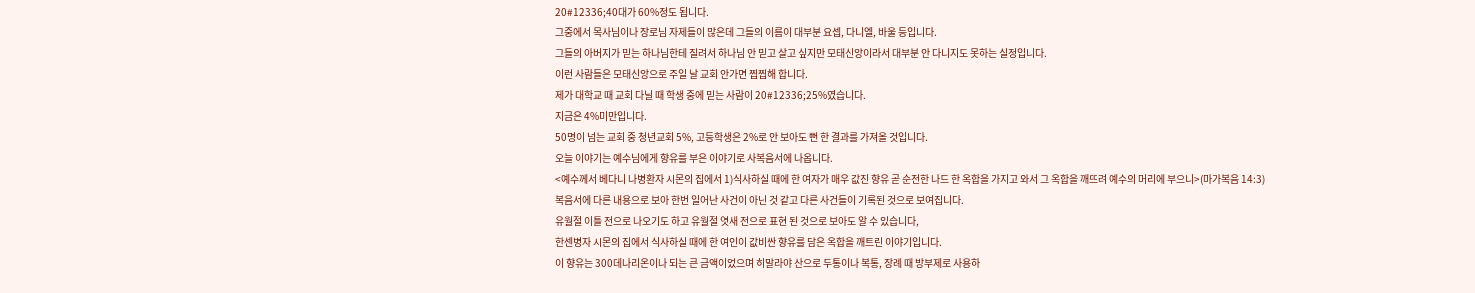20#12336;40대가 60%정도 됩니다.
그중에서 목사님이나 장로님 자제들이 많은데 그들의 이름이 대부분 요셉, 다니엘, 바울 등입니다.
그들의 아버지가 믿는 하나님한테 질려서 하나님 안 믿고 살고 싶지만 모태신앙이라서 대부분 안 다니지도 못하는 실정입니다.
이런 사람들은 모태신앙으로 주일 날 교회 안가면 찝찝해 합니다.
제가 대학교 때 교회 다닐 때 학생 중에 믿는 사람이 20#12336;25%였습니다.
지금은 4%미만입니다.
50명이 넘는 교회 중 청년교회 5%, 고등학생은 2%로 안 보아도 뻔 한 결과를 가져올 것입니다.
오늘 이야기는 예수님에게 향유를 부은 이야기로 사복음서에 나옵니다.
<예수께서 베다니 나병환자 시몬의 집에서 1)식사하실 때에 한 여자가 매우 값진 향유 곧 순전한 나드 한 옥합을 가지고 와서 그 옥합을 깨뜨려 예수의 머리에 부으니>(마가복음 14:3)
복음서에 다른 내용으로 보아 한번 일어난 사건이 아닌 것 같고 다른 사건들이 기록된 것으로 보여집니다.
유월절 이틀 전으로 나오기도 하고 유월절 엿새 전으로 표현 된 것으로 보아도 알 수 있습니다,
한센병자 시몬의 집에서 식사하실 때에 한 여인이 값비싼 향유를 담은 옥합을 깨트린 이야기입니다.
이 향유는 300데나리온이나 되는 큰 금액이었으며 히말라야 산으로 두통이나 복통, 장례 때 방부제로 사용하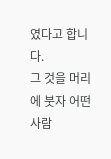였다고 합니다.
그 것을 머리에 붓자 어떤 사람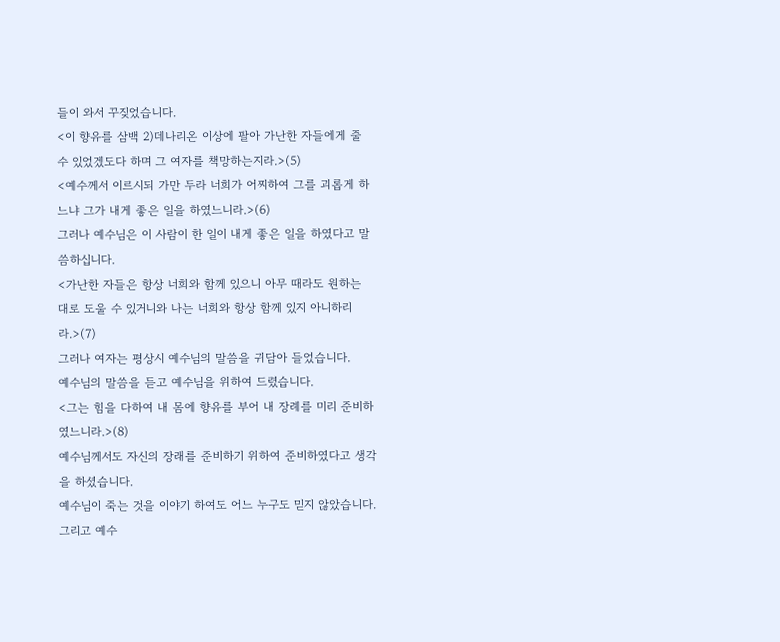들이 와서 꾸짖었습니다.
<이 향유를 삼백 2)데나리온 이상에 팔아 가난한 자들에게 줄 수 있었겠도다 하며 그 여자를 책망하는지라.>(5)
<예수께서 이르시되 가만 두라 너희가 어찌하여 그를 괴롭게 하느냐 그가 내게 좋은 일을 하였느니라.>(6)
그러나 예수님은 이 사람이 한 일이 내게 좋은 일을 하였다고 말씀하십니다.
<가난한 자들은 항상 너희와 함께 있으니 아무 때라도 원하는 대로 도울 수 있거니와 나는 너희와 항상 함께 있지 아니하리라.>(7)
그러나 여자는 평상시 예수님의 말씀을 귀담아 들었습니다.
예수님의 말씀을 듣고 예수님을 위하여 드렸습니다.
<그는 힘을 다하여 내 몸에 향유를 부어 내 장례를 미리 준비하였느니라.>(8)
예수님께서도 자신의 장래를 준비하기 위하여 준비하였다고 생각을 하셨습니다.
예수님이 죽는 것을 이야기 하여도 어느 누구도 믿지 않았습니다.
그리고 예수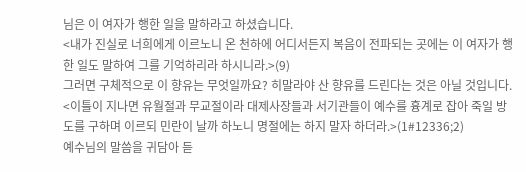님은 이 여자가 행한 일을 말하라고 하셨습니다.
<내가 진실로 너희에게 이르노니 온 천하에 어디서든지 복음이 전파되는 곳에는 이 여자가 행한 일도 말하여 그를 기억하리라 하시니라.>(9)
그러면 구체적으로 이 향유는 무엇일까요? 히말라야 산 향유를 드린다는 것은 아닐 것입니다.
<이틀이 지나면 유월절과 무교절이라 대제사장들과 서기관들이 예수를 흉계로 잡아 죽일 방도를 구하며 이르되 민란이 날까 하노니 명절에는 하지 말자 하더라.>(1#12336;2)
예수님의 말씀을 귀담아 듣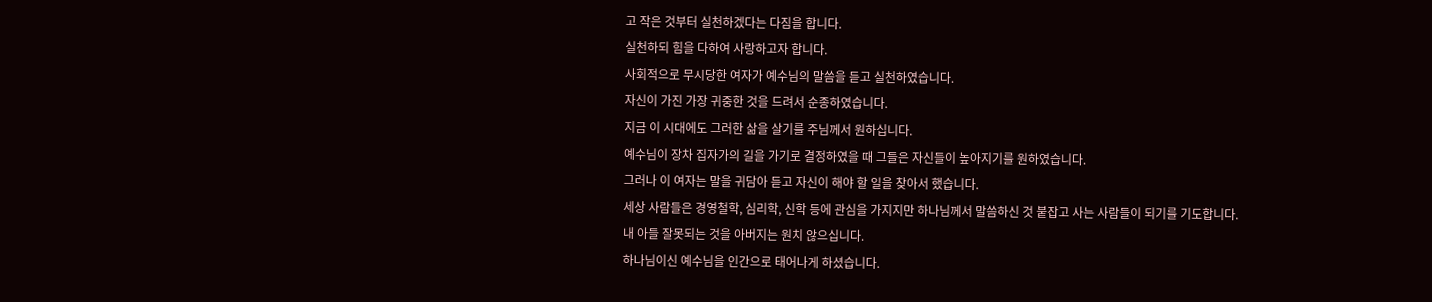고 작은 것부터 실천하겠다는 다짐을 합니다.
실천하되 힘을 다하여 사랑하고자 합니다.
사회적으로 무시당한 여자가 예수님의 말씀을 듣고 실천하였습니다.
자신이 가진 가장 귀중한 것을 드려서 순종하였습니다.
지금 이 시대에도 그러한 삶을 살기를 주님께서 원하십니다.
예수님이 장차 집자가의 길을 가기로 결정하였을 때 그들은 자신들이 높아지기를 원하였습니다.
그러나 이 여자는 말을 귀담아 듣고 자신이 해야 할 일을 찾아서 했습니다.
세상 사람들은 경영철학, 심리학, 신학 등에 관심을 가지지만 하나님께서 말씀하신 것 붙잡고 사는 사람들이 되기를 기도합니다.
내 아들 잘못되는 것을 아버지는 원치 않으십니다.
하나님이신 예수님을 인간으로 태어나게 하셨습니다.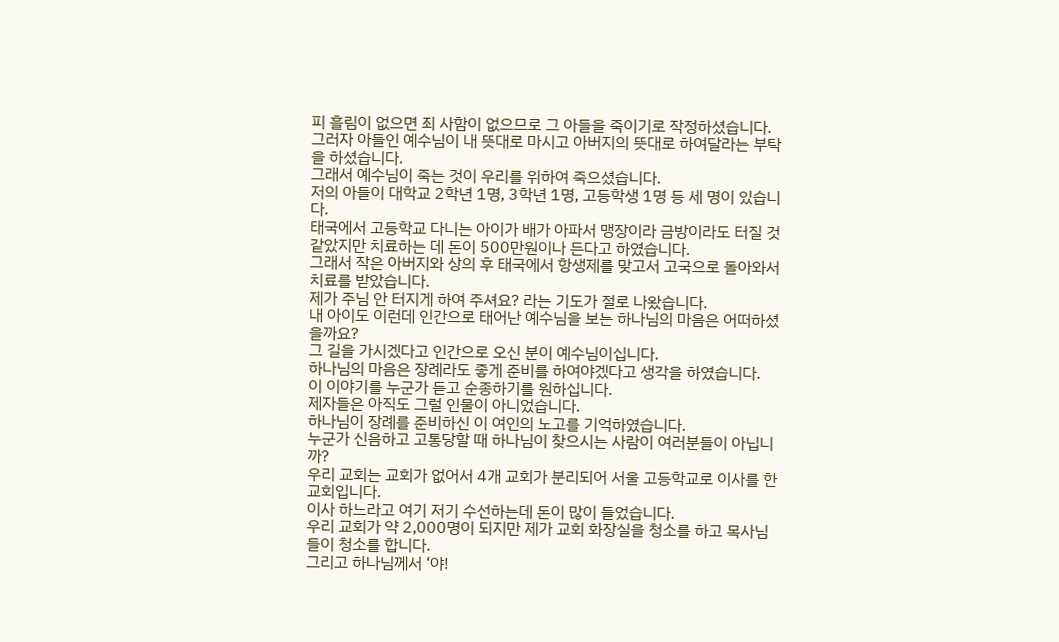피 흘림이 없으면 죄 사함이 없으므로 그 아들을 죽이기로 작정하셨습니다.
그러자 아들인 예수님이 내 뜻대로 마시고 아버지의 뜻대로 하여달라는 부탁을 하셨습니다.
그래서 예수님이 죽는 것이 우리를 위하여 죽으셨습니다.
저의 아들이 대학교 2학년 1명, 3학년 1명, 고등학생 1명 등 세 명이 있습니다.
태국에서 고등학교 다니는 아이가 배가 아파서 맹장이라 금방이라도 터질 것 같았지만 치료하는 데 돈이 500만원이나 든다고 하였습니다.
그래서 작은 아버지와 상의 후 태국에서 항생제를 맞고서 고국으로 돌아와서 치료를 받았습니다.
제가 주님 안 터지게 하여 주셔요? 라는 기도가 절로 나왔습니다.
내 아이도 이런데 인간으로 태어난 예수님을 보는 하나님의 마음은 어떠하셨을까요?
그 길을 가시겠다고 인간으로 오신 분이 예수님이십니다.
하나님의 마음은 장례라도 좋게 준비를 하여야겠다고 생각을 하였습니다.
이 이야기를 누군가 듣고 순종하기를 원하십니다.
제자들은 아직도 그럴 인물이 아니었습니다.
하나님이 장례를 준비하신 이 여인의 노고를 기억하였습니다.
누군가 신음하고 고통당할 때 하나님이 찾으시는 사람이 여러분들이 아닙니까?
우리 교회는 교회가 없어서 4개 교회가 분리되어 서울 고등학교로 이사를 한 교회입니다.
이사 하느라고 여기 저기 수선하는데 돈이 많이 들었습니다.
우리 교회가 약 2,000명이 되지만 제가 교회 화장실을 청소를 하고 목사님들이 청소를 합니다.
그리고 하나님께서 ‘야!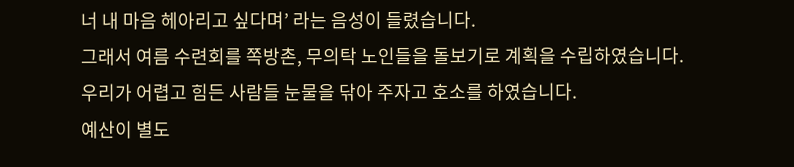너 내 마음 헤아리고 싶다며’ 라는 음성이 들렸습니다.
그래서 여름 수련회를 쪽방촌, 무의탁 노인들을 돌보기로 계획을 수립하였습니다.
우리가 어렵고 힘든 사람들 눈물을 닦아 주자고 호소를 하였습니다.
예산이 별도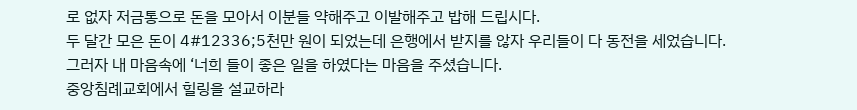로 없자 저금통으로 돈을 모아서 이분들 약해주고 이발해주고 밥해 드립시다.
두 달간 모은 돈이 4#12336;5천만 원이 되었는데 은행에서 받지를 않자 우리들이 다 동전을 세었습니다.
그러자 내 마음속에 ‘너희 들이 좋은 일을 하였다는 마음을 주셨습니다.
중앙침례교회에서 힐링을 설교하라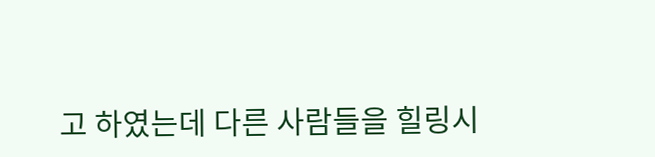고 하였는데 다른 사람들을 힐링시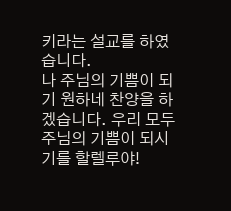키라는 설교를 하였습니다.
나 주님의 기쁨이 되기 원하네 찬양을 하겠습니다. 우리 모두 주님의 기쁨이 되시기를 할렐루야!